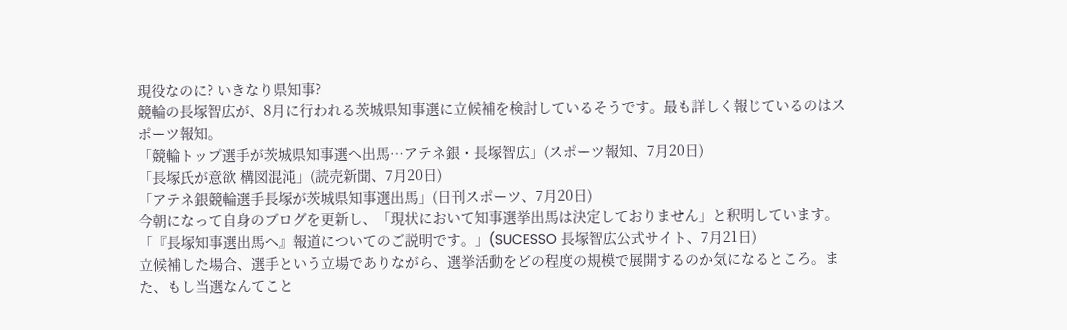現役なのに? いきなり県知事?
競輪の長塚智広が、8月に行われる茨城県知事選に立候補を検討しているそうです。最も詳しく報じているのはスポーツ報知。
「競輪トップ選手が茨城県知事選へ出馬…アテネ銀・長塚智広」(スポーツ報知、7月20日)
「長塚氏が意欲 構図混沌」(読売新聞、7月20日)
「アテネ銀競輪選手長塚が茨城県知事選出馬」(日刊スポーツ、7月20日)
今朝になって自身のブログを更新し、「現状において知事選挙出馬は決定しておりません」と釈明しています。
「『長塚知事選出馬へ』報道についてのご説明です。」(SUCESSO 長塚智広公式サイト、7月21日)
立候補した場合、選手という立場でありながら、選挙活動をどの程度の規模で展開するのか気になるところ。また、もし当選なんてこと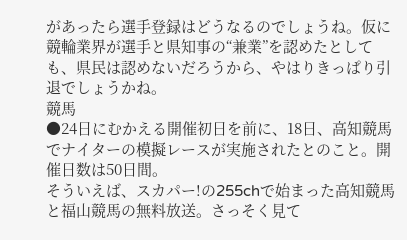があったら選手登録はどうなるのでしょうね。仮に競輪業界が選手と県知事の“兼業”を認めたとしても、県民は認めないだろうから、やはりきっぱり引退でしょうかね。
競馬
●24日にむかえる開催初日を前に、18日、高知競馬でナイターの模擬レースが実施されたとのこと。開催日数は50日間。
そういえば、スカパー!の255chで始まった高知競馬と福山競馬の無料放送。さっそく見て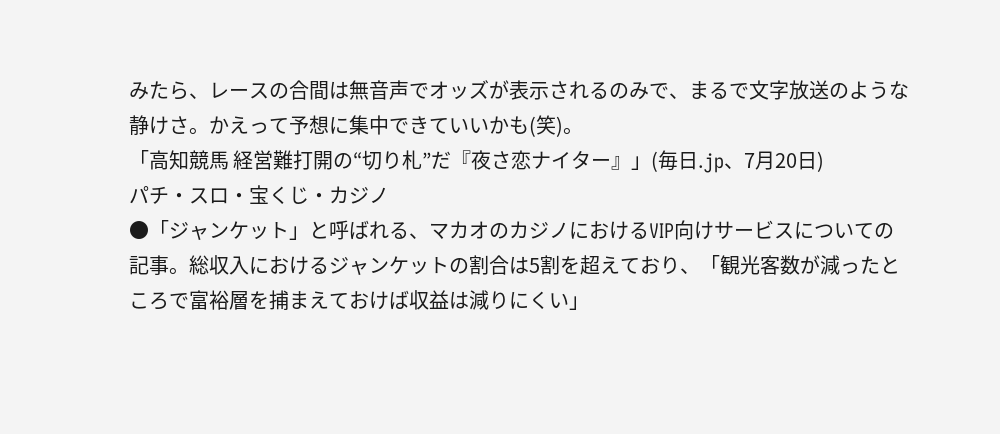みたら、レースの合間は無音声でオッズが表示されるのみで、まるで文字放送のような静けさ。かえって予想に集中できていいかも(笑)。
「高知競馬 経営難打開の“切り札”だ『夜さ恋ナイター』」(毎日.jp、7月20日)
パチ・スロ・宝くじ・カジノ
●「ジャンケット」と呼ばれる、マカオのカジノにおけるVIP向けサービスについての記事。総収入におけるジャンケットの割合は5割を超えており、「観光客数が減ったところで富裕層を捕まえておけば収益は減りにくい」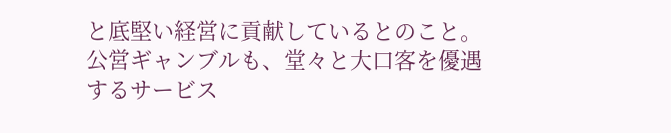と底堅い経営に貢献しているとのこと。
公営ギャンブルも、堂々と大口客を優遇するサービス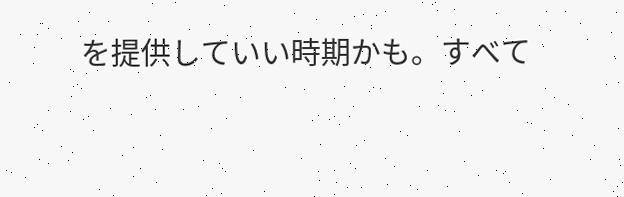を提供していい時期かも。すべて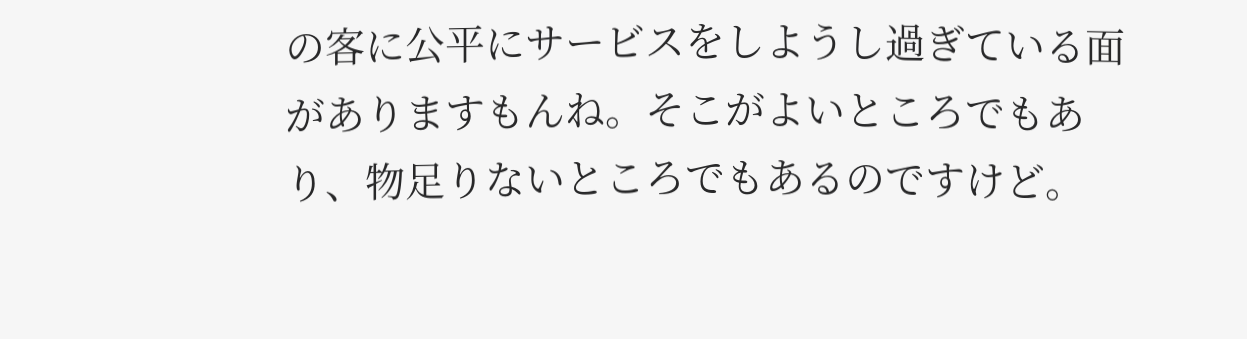の客に公平にサービスをしようし過ぎている面がありますもんね。そこがよいところでもあり、物足りないところでもあるのですけど。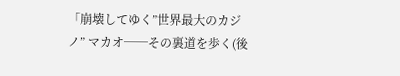「崩壊してゆく”世界最大のカジノ” マカオ──その裏道を歩く(後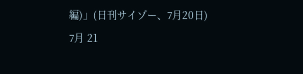編)」(日刊サイゾー、7月20日)
7月 21